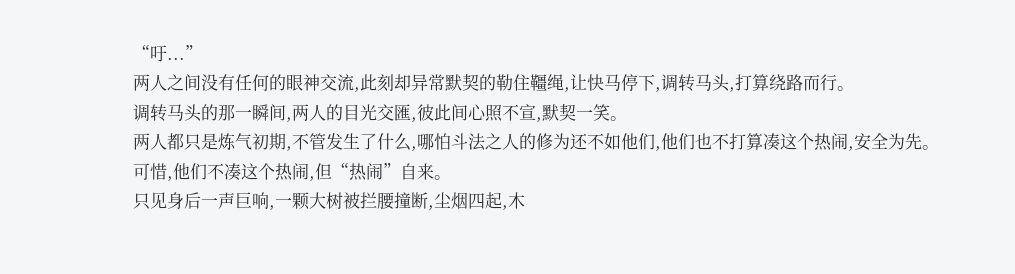“吁...”
两人之间没有任何的眼神交流,此刻却异常默契的勒住韁绳,让快马停下,调转马头,打算绕路而行。
调转马头的那一瞬间,两人的目光交匯,彼此间心照不宣,默契一笑。
两人都只是炼气初期,不管发生了什么,哪怕斗法之人的修为还不如他们,他们也不打算凑这个热闹,安全为先。
可惜,他们不凑这个热闹,但“热闹”自来。
只见身后一声巨响,一颗大树被拦腰撞断,尘烟四起,木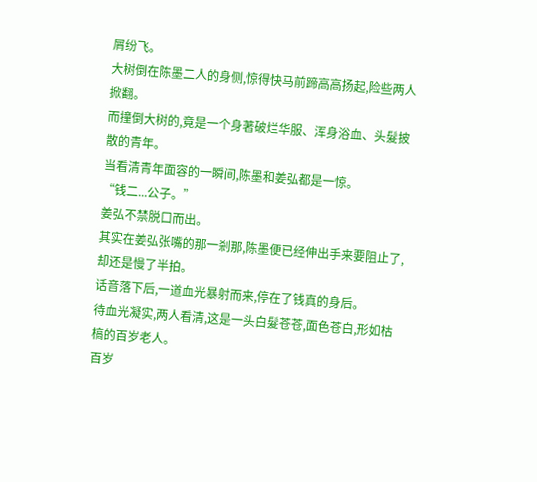屑纷飞。
大树倒在陈墨二人的身侧,惊得快马前蹄高高扬起,险些两人掀翻。
而撞倒大树的,竟是一个身著破烂华服、浑身浴血、头髮披散的青年。
当看清青年面容的一瞬间,陈墨和姜弘都是一惊。
“钱二...公子。”
姜弘不禁脱口而出。
其实在姜弘张嘴的那一剎那,陈墨便已经伸出手来要阻止了,却还是慢了半拍。
话音落下后,一道血光暴射而来,停在了钱真的身后。
待血光凝实,两人看清,这是一头白髮苍苍,面色苍白,形如枯槁的百岁老人。
百岁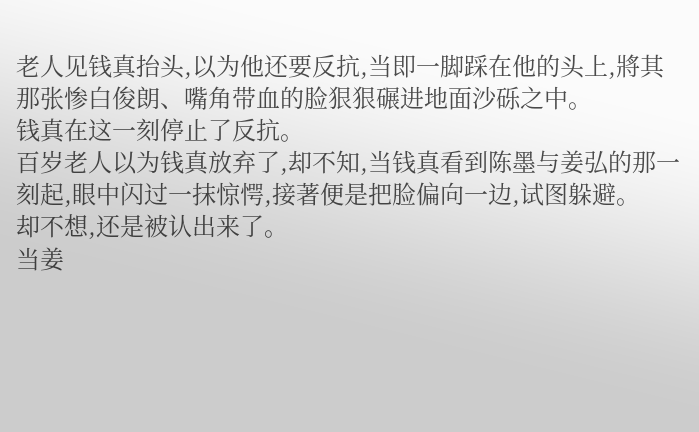老人见钱真抬头,以为他还要反抗,当即一脚踩在他的头上,將其那张惨白俊朗、嘴角带血的脸狠狠碾进地面沙砾之中。
钱真在这一刻停止了反抗。
百岁老人以为钱真放弃了,却不知,当钱真看到陈墨与姜弘的那一刻起,眼中闪过一抹惊愕,接著便是把脸偏向一边,试图躲避。
却不想,还是被认出来了。
当姜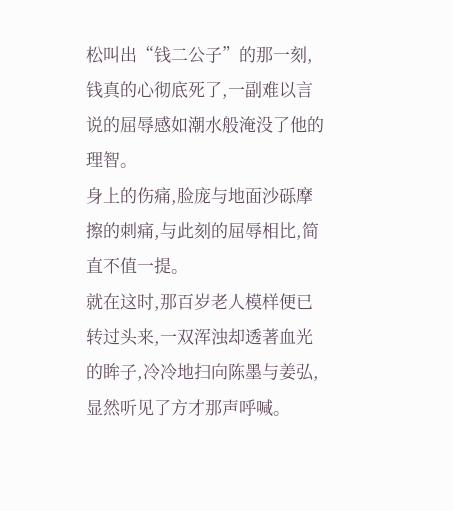松叫出“钱二公子”的那一刻,钱真的心彻底死了,一副难以言说的屈辱感如潮水般淹没了他的理智。
身上的伤痛,脸庞与地面沙砾摩擦的刺痛,与此刻的屈辱相比,简直不值一提。
就在这时,那百岁老人模样便已转过头来,一双浑浊却透著血光的眸子,冷冷地扫向陈墨与姜弘,显然听见了方才那声呼喊。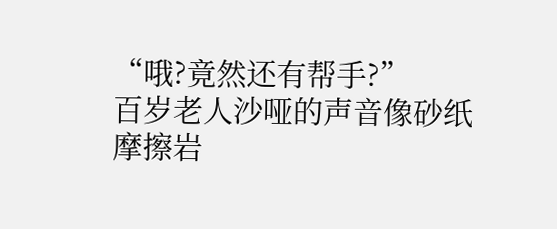“哦?竟然还有帮手?”
百岁老人沙哑的声音像砂纸摩擦岩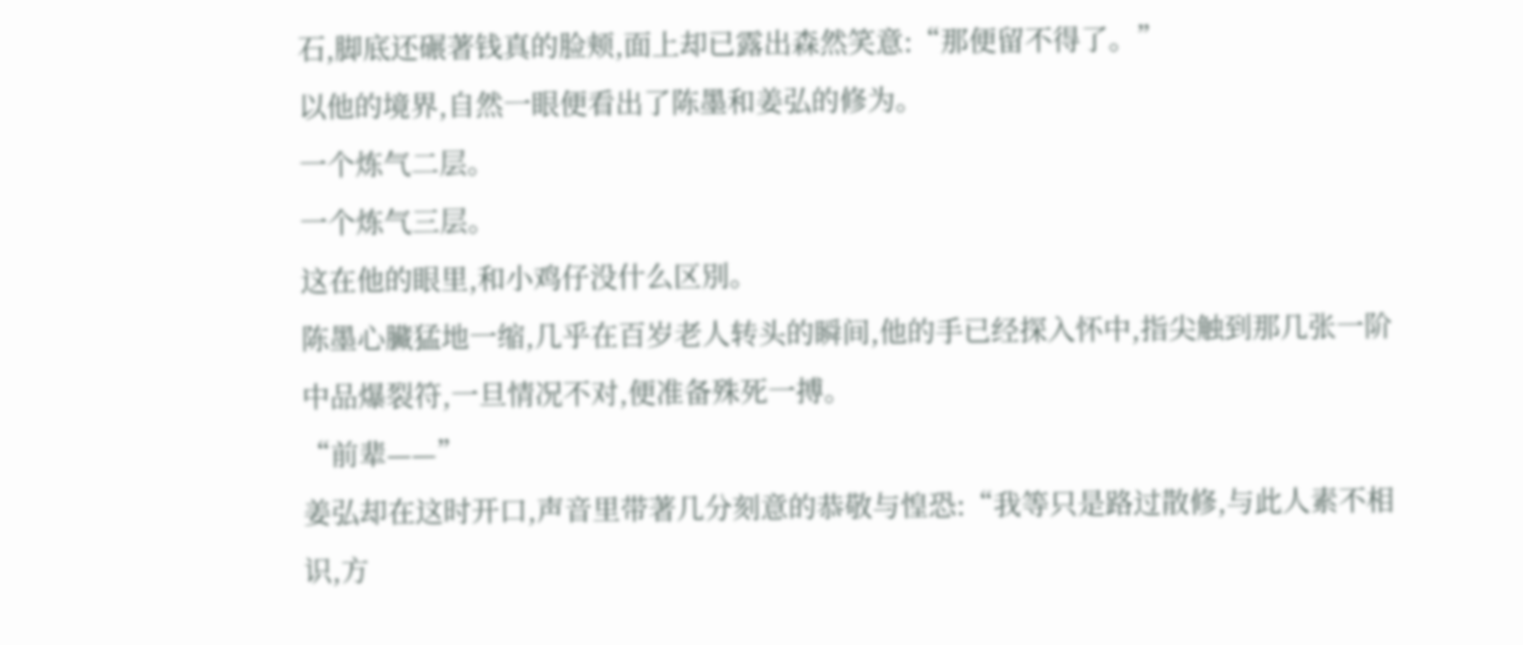石,脚底还碾著钱真的脸颊,面上却已露出森然笑意:“那便留不得了。”
以他的境界,自然一眼便看出了陈墨和姜弘的修为。
一个炼气二层。
一个炼气三层。
这在他的眼里,和小鸡仔没什么区別。
陈墨心臟猛地一缩,几乎在百岁老人转头的瞬间,他的手已经探入怀中,指尖触到那几张一阶中品爆裂符,一旦情况不对,便准备殊死一搏。
“前辈——”
姜弘却在这时开口,声音里带著几分刻意的恭敬与惶恐:“我等只是路过散修,与此人素不相识,方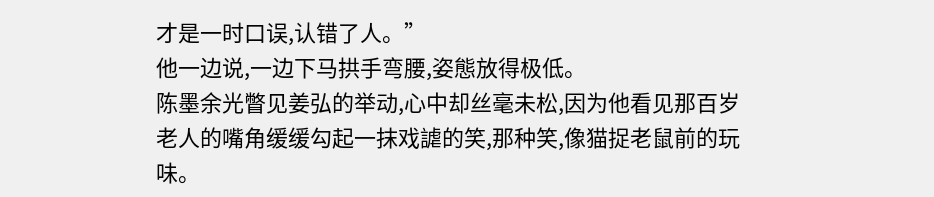才是一时口误,认错了人。”
他一边说,一边下马拱手弯腰,姿態放得极低。
陈墨余光瞥见姜弘的举动,心中却丝毫未松,因为他看见那百岁老人的嘴角缓缓勾起一抹戏謔的笑,那种笑,像猫捉老鼠前的玩味。